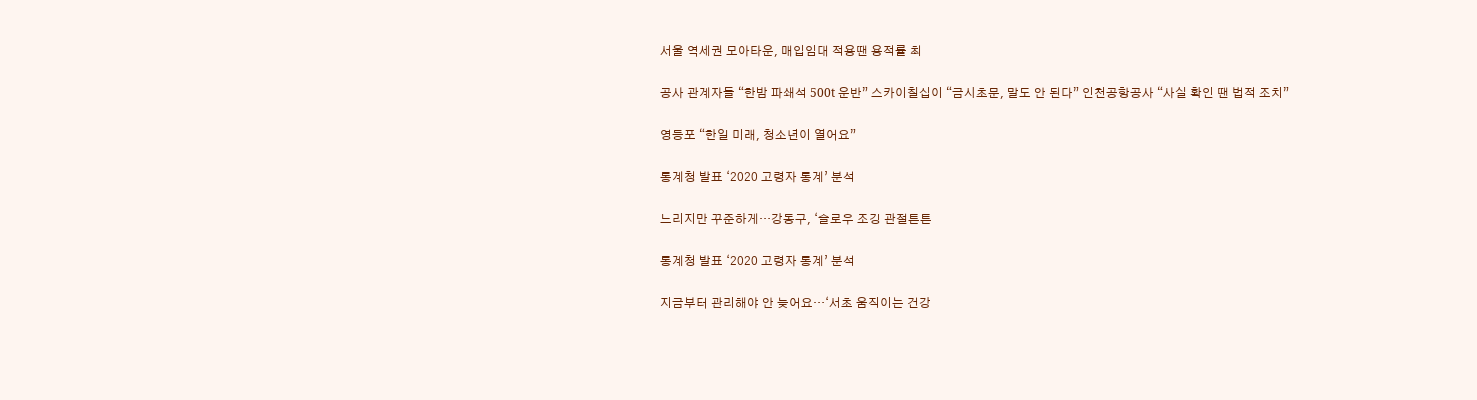서울 역세권 모아타운, 매입임대 적용땐 용적률 최

공사 관계자들 “한밤 파쇄석 500t 운반” 스카이칠십이 “금시초문, 말도 안 된다” 인천공항공사 “사실 확인 땐 법적 조치”

영등포 “한일 미래, 청소년이 열어요”

통계청 발표 ‘2020 고령자 통계’ 분석

느리지만 꾸준하게…강동구, ‘슬로우 조깅 관절튼튼

통계청 발표 ‘2020 고령자 통계’ 분석

지금부터 관리해야 안 늦어요…‘서초 움직이는 건강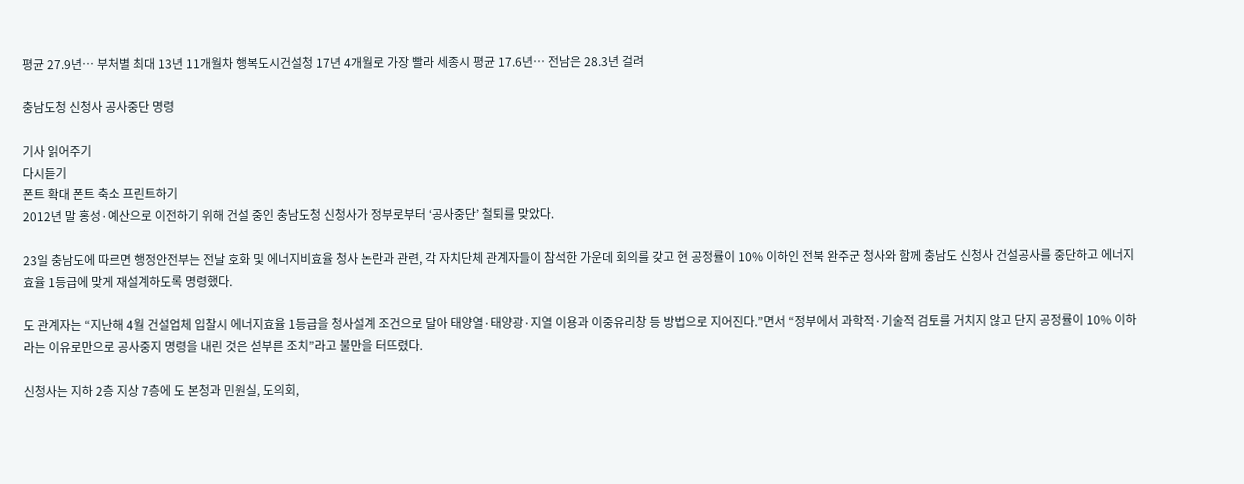평균 27.9년… 부처별 최대 13년 11개월차 행복도시건설청 17년 4개월로 가장 빨라 세종시 평균 17.6년… 전남은 28.3년 걸려

충남도청 신청사 공사중단 명령

기사 읽어주기
다시듣기
폰트 확대 폰트 축소 프린트하기
2012년 말 홍성·예산으로 이전하기 위해 건설 중인 충남도청 신청사가 정부로부터 ‘공사중단’ 철퇴를 맞았다.

23일 충남도에 따르면 행정안전부는 전날 호화 및 에너지비효율 청사 논란과 관련, 각 자치단체 관계자들이 참석한 가운데 회의를 갖고 현 공정률이 10% 이하인 전북 완주군 청사와 함께 충남도 신청사 건설공사를 중단하고 에너지효율 1등급에 맞게 재설계하도록 명령했다.

도 관계자는 “지난해 4월 건설업체 입찰시 에너지효율 1등급을 청사설계 조건으로 달아 태양열·태양광·지열 이용과 이중유리창 등 방법으로 지어진다.”면서 “정부에서 과학적·기술적 검토를 거치지 않고 단지 공정률이 10% 이하라는 이유로만으로 공사중지 명령을 내린 것은 섣부른 조치”라고 불만을 터뜨렸다.

신청사는 지하 2층 지상 7층에 도 본청과 민원실, 도의회,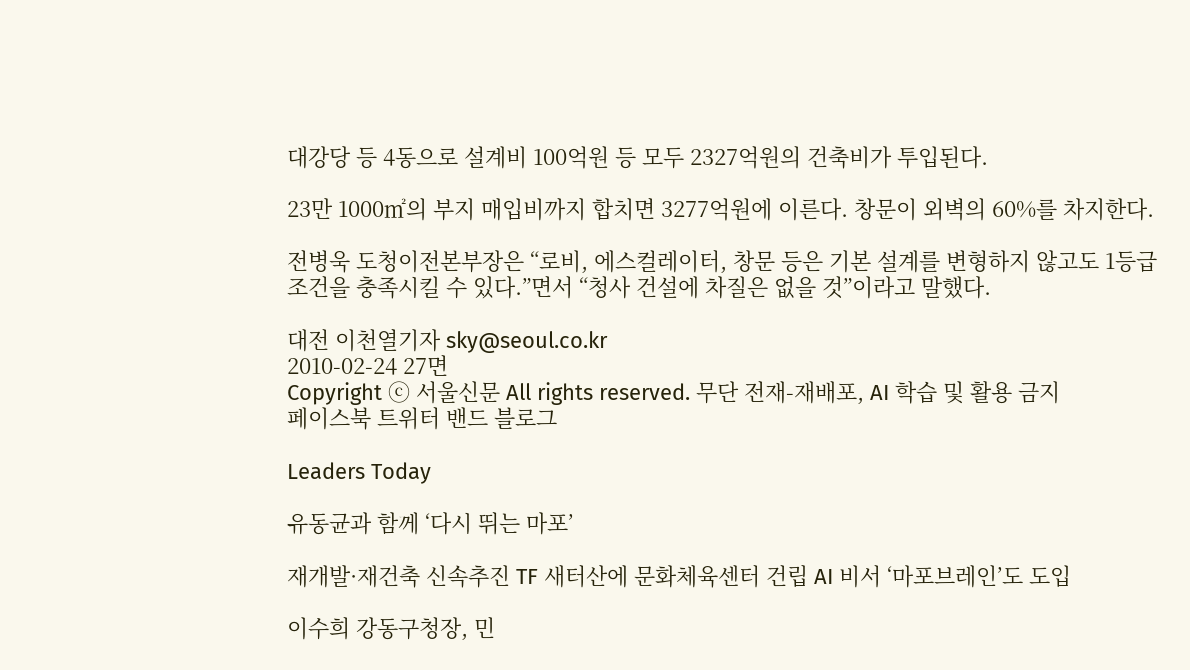대강당 등 4동으로 설계비 100억원 등 모두 2327억원의 건축비가 투입된다.

23만 1000㎡의 부지 매입비까지 합치면 3277억원에 이른다. 창문이 외벽의 60%를 차지한다.

전병욱 도청이전본부장은 “로비, 에스컬레이터, 창문 등은 기본 설계를 변형하지 않고도 1등급 조건을 충족시킬 수 있다.”면서 “청사 건설에 차질은 없을 것”이라고 말했다.

대전 이천열기자 sky@seoul.co.kr
2010-02-24 27면
Copyright ⓒ 서울신문 All rights reserved. 무단 전재-재배포, AI 학습 및 활용 금지
페이스북 트위터 밴드 블로그

Leaders Today

유동균과 함께 ‘다시 뛰는 마포’

재개발·재건축 신속추진 TF 새터산에 문화체육센터 건립 AI 비서 ‘마포브레인’도 도입

이수희 강동구청장, 민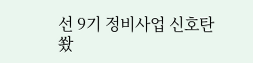선 9기 정비사업 신호탄 쐈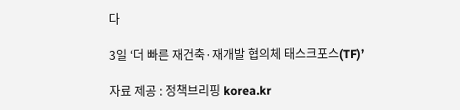다

3일 ‘더 빠른 재건축·재개발 협의체 태스크포스(TF)’

자료 제공 : 정책브리핑 korea.kr